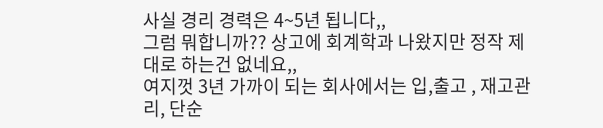사실 경리 경력은 4~5년 됩니다,,
그럼 뭐합니까?? 상고에 회계학과 나왔지만 정작 제대로 하는건 없네요,,
여지껏 3년 가까이 되는 회사에서는 입,출고 , 재고관리, 단순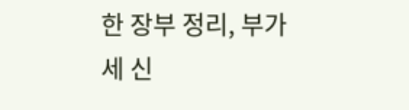한 장부 정리, 부가세 신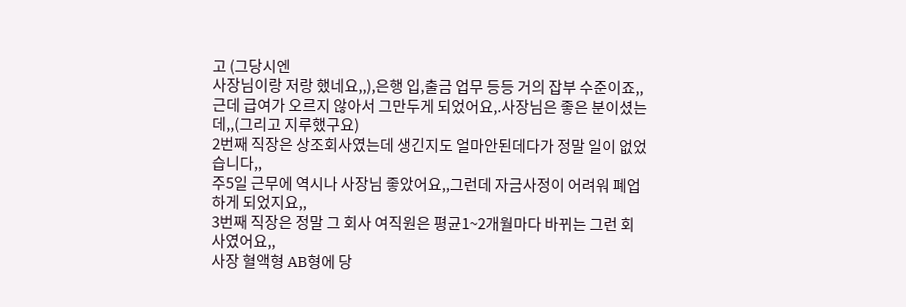고 (그당시엔
사장님이랑 저랑 했네요,,),은행 입,출금 업무 등등 거의 잡부 수준이죠,,
근데 급여가 오르지 않아서 그만두게 되었어요,.사장님은 좋은 분이셨는데,,(그리고 지루했구요)
2번째 직장은 상조회사였는데 생긴지도 얼마안된데다가 정말 일이 없었습니다,,
주5일 근무에 역시나 사장님 좋았어요,,그런데 자금사정이 어려워 폐업하게 되었지요,,
3번째 직장은 정말 그 회사 여직원은 평균1~2개월마다 바뀌는 그런 회사였어요,,
사장 혈액형 AB형에 당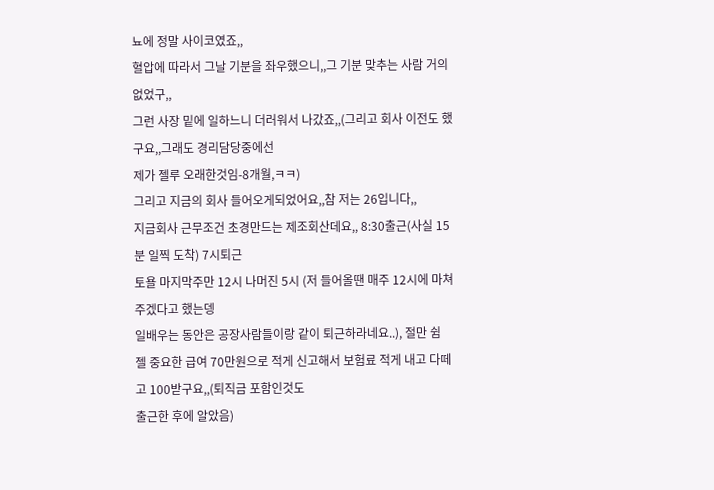뇨에 정말 사이코였죠,,
혈압에 따라서 그날 기분을 좌우했으니,,그 기분 맞추는 사람 거의 없었구,,
그런 사장 밑에 일하느니 더러워서 나갔죠,,(그리고 회사 이전도 했구요,,그래도 경리담당중에선
제가 젤루 오래한것임-8개월,ㅋㅋ)
그리고 지금의 회사 들어오게되었어요,,참 저는 26입니다,,
지금회사 근무조건 초경만드는 제조회산데요,, 8:30출근(사실 15분 일찍 도착) 7시퇴근
토욜 마지막주만 12시 나머진 5시 (저 들어올땐 매주 12시에 마쳐주겠다고 했는뎅
일배우는 동안은 공장사람들이랑 같이 퇴근하라네요..), 절만 쉼
젤 중요한 급여 70만원으로 적게 신고해서 보험료 적게 내고 다떼고 100받구요,,(퇴직금 포함인것도
출근한 후에 알았음)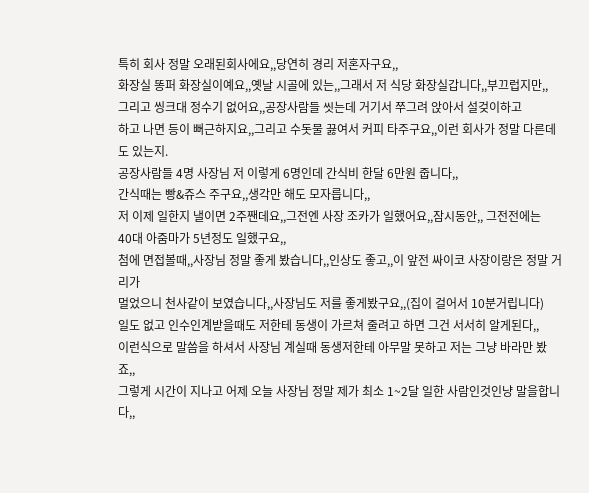특히 회사 정말 오래된회사에요,,당연히 경리 저혼자구요,,
화장실 똥퍼 화장실이예요,,옛날 시골에 있는,,그래서 저 식당 화장실갑니다,,부끄럽지만,,
그리고 씽크대 정수기 없어요,,공장사람들 씻는데 거기서 쭈그려 앉아서 설겆이하고
하고 나면 등이 뻐근하지요,,그리고 수돗물 끓여서 커피 타주구요,,이런 회사가 정말 다른데도 있는지.
공장사람들 4명 사장님 저 이렇게 6명인데 간식비 한달 6만원 줍니다,,
간식때는 빵&쥬스 주구요,,생각만 해도 모자릅니다,,
저 이제 일한지 낼이면 2주짼데요,,그전엔 사장 조카가 일했어요,,잠시동안,, 그전전에는
40대 아줌마가 5년정도 일했구요,,
첨에 면접볼때,,사장님 정말 좋게 봤습니다,,인상도 좋고,,이 앞전 싸이코 사장이랑은 정말 거리가
멀었으니 천사같이 보였습니다,,사장님도 저를 좋게봤구요,,(집이 걸어서 10분거립니다)
일도 없고 인수인계받을때도 저한테 동생이 가르쳐 줄려고 하면 그건 서서히 알게된다,,
이런식으로 말씀을 하셔서 사장님 계실때 동생저한테 아무말 못하고 저는 그냥 바라만 봤죠,,
그렇게 시간이 지나고 어제 오늘 사장님 정말 제가 최소 1~2달 일한 사람인것인냥 말을합니다,,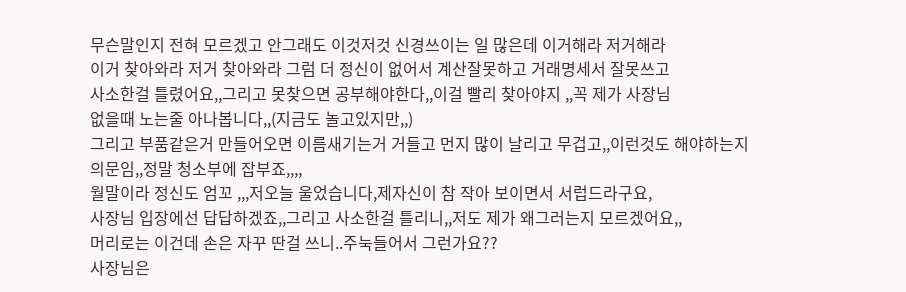무슨말인지 전혀 모르겠고 안그래도 이것저것 신경쓰이는 일 많은데 이거해라 저거해라
이거 찾아와라 저거 찾아와라 그럼 더 정신이 없어서 계산잘못하고 거래명세서 잘못쓰고
사소한걸 틀렸어요,,그리고 못찾으면 공부해야한다,,이걸 빨리 찾아야지 ,,꼭 제가 사장님
없을때 노는줄 아나봅니다,,(지금도 놀고있지만,,)
그리고 부품같은거 만들어오면 이름새기는거 거들고 먼지 많이 날리고 무겁고,,이런것도 해야하는지
의문임,,정말 청소부에 잡부죠,,,,
월말이라 정신도 엄꼬 ,,,저오늘 울었습니다,제자신이 참 작아 보이면서 서럽드라구요,
사장님 입장에선 답답하겠죠,,그리고 사소한걸 틀리니,,저도 제가 왜그러는지 모르겠어요,,
머리로는 이건데 손은 자꾸 딴걸 쓰니..주눅들어서 그런가요??
사장님은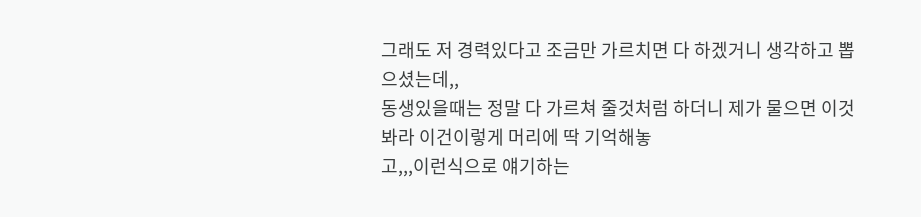그래도 저 경력있다고 조금만 가르치면 다 하겠거니 생각하고 뽑으셨는데,,
동생있을때는 정말 다 가르쳐 줄것처럼 하더니 제가 물으면 이것봐라 이건이렇게 머리에 딱 기억해놓
고,,,이런식으로 얘기하는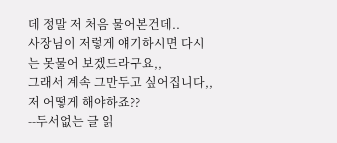데 정말 저 처음 물어본건데..
사장님이 저렇게 얘기하시면 다시는 못물어 보겠드라구요,,
그래서 계속 그만두고 싶어집니다,,
저 어떻게 해야하죠??
--두서없는 글 읽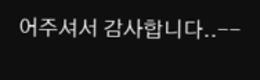어주셔서 감사합니다..--